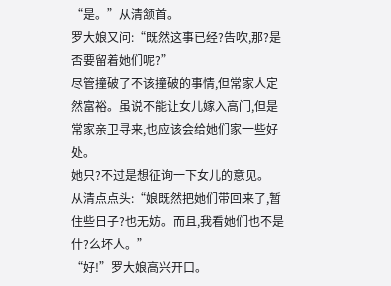“是。”从清颔首。
罗大娘又问:“既然这事已经?告吹,那?是否要留着她们呢?”
尽管撞破了不该撞破的事情,但常家人定然富裕。虽说不能让女儿嫁入高门,但是常家亲卫寻来,也应该会给她们家一些好处。
她只?不过是想征询一下女儿的意见。
从清点点头:“娘既然把她们带回来了,暂住些日子?也无妨。而且,我看她们也不是什?么坏人。”
“好!”罗大娘高兴开口。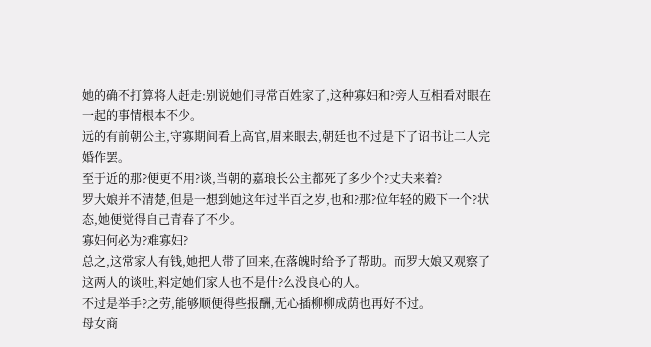她的确不打算将人赶走:别说她们寻常百姓家了,这种寡妇和?旁人互相看对眼在一起的事情根本不少。
远的有前朝公主,守寡期间看上高官,眉来眼去,朝廷也不过是下了诏书让二人完婚作罢。
至于近的那?便更不用?谈,当朝的嘉琅长公主都死了多少个?丈夫来着?
罗大娘并不清楚,但是一想到她这年过半百之岁,也和?那?位年轻的殿下一个?状态,她便觉得自己青春了不少。
寡妇何必为?难寡妇?
总之,这常家人有钱,她把人带了回来,在落魄时给予了帮助。而罗大娘又观察了这两人的谈吐,料定她们家人也不是什?么没良心的人。
不过是举手?之劳,能够顺便得些报酬,无心插柳柳成荫也再好不过。
母女商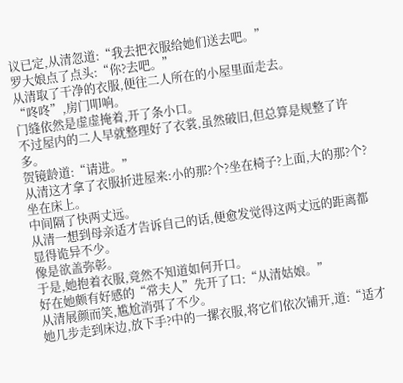议已定,从清忽道:“我去把衣服给她们送去吧。”
罗大娘点了点头:“你?去吧。”
从清取了干净的衣服,便往二人所在的小屋里面走去。
“咚咚”,房门叩响。
门缝依然是虚虚掩着,开了条小口。
不过屋内的二人早就整理好了衣裳,虽然破旧,但总算是规整了许多。
贺镜龄道:“请进。”
从清这才拿了衣服折进屋来:小的那?个?坐在椅子?上面,大的那?个?坐在床上。
中间隔了快两丈远。
从清一想到母亲适才告诉自己的话,便愈发觉得这两丈远的距离都显得诡异不少。
像是欲盖弥彰。
于是,她抱着衣服,竟然不知道如何开口。
好在她颇有好感的“常夫人”先开了口:“从清姑娘。”
从清展颜而笑,尴尬消弭了不少。
她几步走到床边,放下手?中的一摞衣服,将它们依次铺开,道:“适才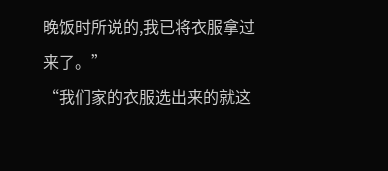晚饭时所说的,我已将衣服拿过来了。”
“我们家的衣服选出来的就这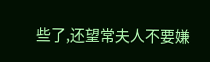些了,还望常夫人不要嫌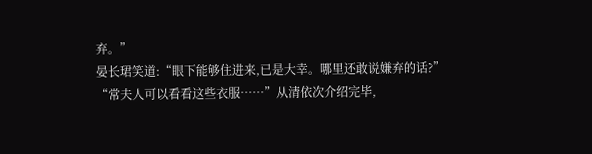弃。”
晏长珺笑道:“眼下能够住进来,已是大幸。哪里还敢说嫌弃的话?”
“常夫人可以看看这些衣服……”从清依次介绍完毕,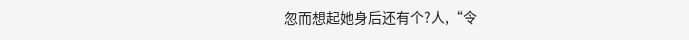忽而想起她身后还有个?人,“令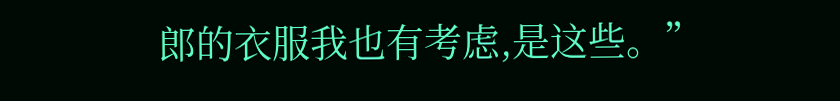郎的衣服我也有考虑,是这些。”